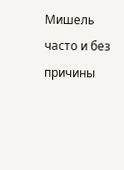Мишель часто и без причины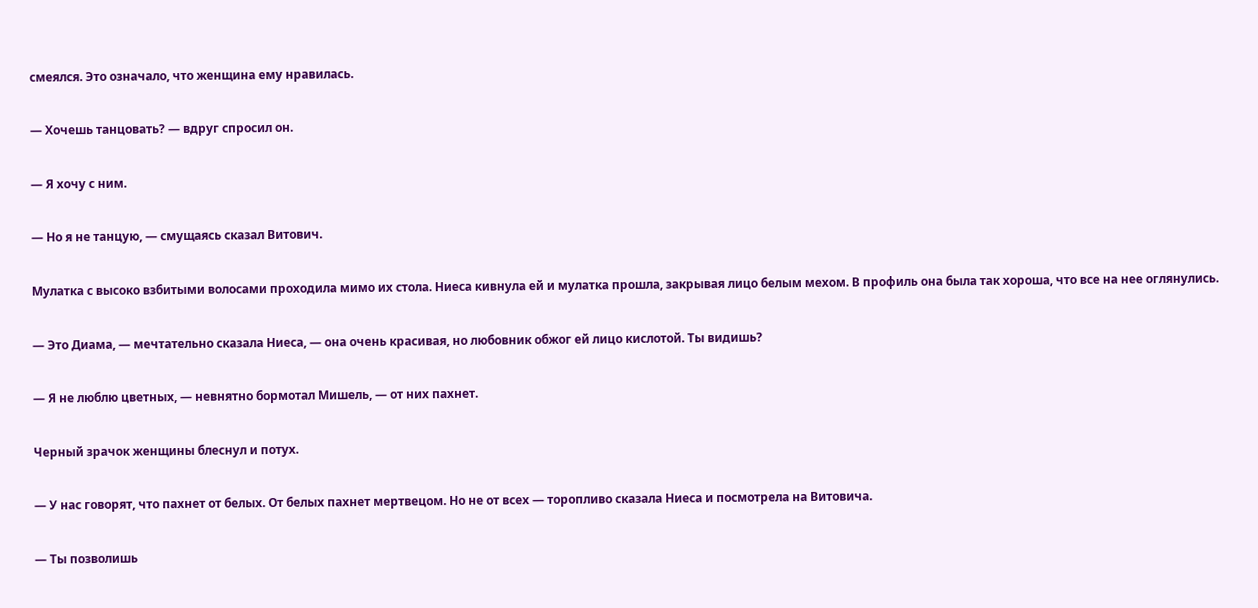смеялся. Это означало, что женщина ему нравилась.

— Хочешь танцовать? — вдруг спросил он.

— Я хочу с ним.

— Но я не танцую, — смущаясь сказал Витович.

Мулатка с высоко взбитыми волосами проходила мимо их стола. Ниеса кивнула ей и мулатка прошла, закрывая лицо белым мехом. В профиль она была так хороша, что все на нее оглянулись.

— Это Диама, — мечтательно сказала Ниеса, — она очень красивая, но любовник обжог ей лицо кислотой. Ты видишь?

— Я не люблю цветных, — невнятно бормотал Мишель, — от них пахнет.

Черный зрачок женщины блеснул и потух.

— У нас говорят, что пахнет от белых. От белых пахнет мертвецом. Но не от всех — торопливо сказала Ниеса и посмотрела на Витовича.

— Ты позволишь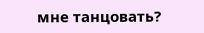мне танцовать?